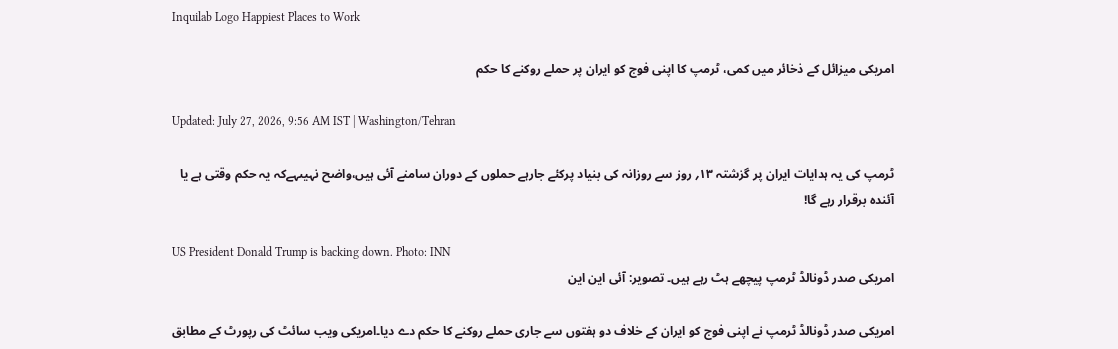Inquilab Logo Happiest Places to Work

امریکی میزائل کے ذخائر میں کمی، ٹرمپ کا اپنی فوج کو ایران پر حملے روکنے کا حکم

Updated: July 27, 2026, 9:56 AM IST | Washington/Tehran

ٹرمپ کی یہ ہدایات ایران پر گزشتہ ۱۳؍ روز سے روزانہ کی بنیاد پرکئے جارہے حملوں کے دوران سامنے آئی ہیں،واضح نہیںہےکہ یہ حکم وقتی ہے یا آئندہ برقرار رہے گا!

US President Donald Trump is backing down. Photo: INN
امریکی صدر ڈونالڈ ٹرمپ پیچھے ہٹ رہے ہیں۔ تصویر: آئی این این

امریکی صدر ڈونالڈ ٹرمپ نے اپنی فوج کو ایران کے خلاف دو ہفتوں سے جاری حملے روکنے کا حکم دے دیا۔امریکی ویب سائٹ کی رپورٹ کے مطابق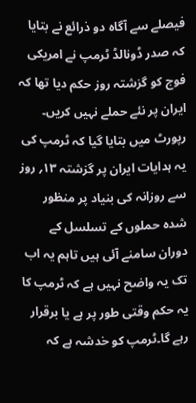فیصلے سے آگاہ دو ذرائع نے بتایا کہ صدر ڈونالڈ ٹرمپ نے امریکی فوج کو گزشتہ روز حکم دیا تھا کہ ایران پر نئے حملے نہیں کریں۔ رپورٹ میں بتایا گیا کہ ٹرمپ کی یہ ہدایات ایران پر گزشتہ ۱۳؍ روز سے روزانہ کی بنیاد پر منظور شدہ حملوں کے تسلسل کے دوران سامنے آئی ہیں تاہم یہ اب تک یہ واضح نہیں ہے کہ ٹرمپ کا یہ حکم وقتی طور پر ہے یا برقرار رہے گا۔ٹرمپ کو خدشہ ہے کہ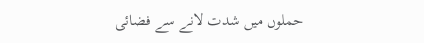حملوں میں شدت لانے سے فضائی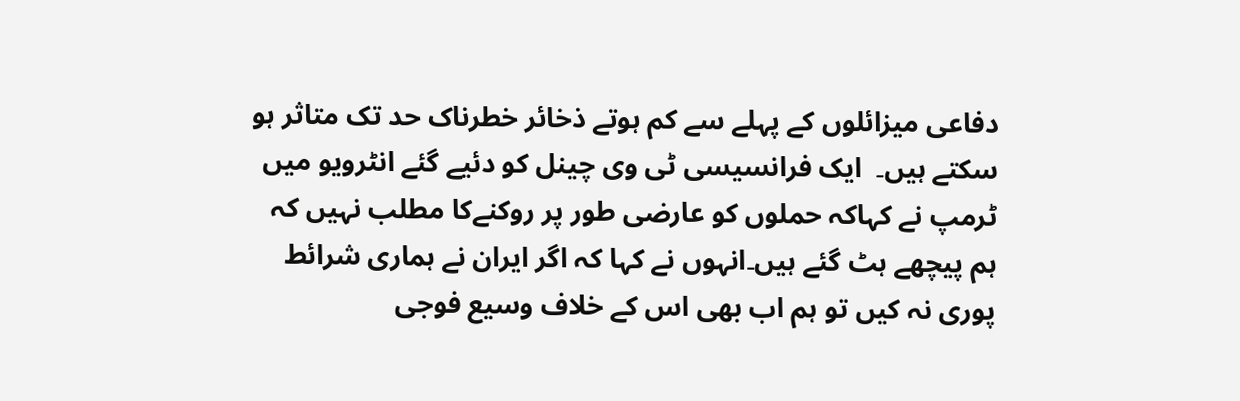دفاعی میزائلوں کے پہلے سے کم ہوتے ذخائر خطرناک حد تک متاثر ہو سکتے ہیں۔  ایک فرانسیسی ٹی وی چینل کو دئیے گئے انٹرویو میں ٹرمپ نے کہاکہ حملوں کو عارضی طور پر روکنےکا مطلب نہیں کہ ہم پیچھے ہٹ گئے ہیں۔انہوں نے کہا کہ اگر ایران نے ہماری شرائط پوری نہ کیں تو ہم اب بھی اس کے خلاف وسیع فوجی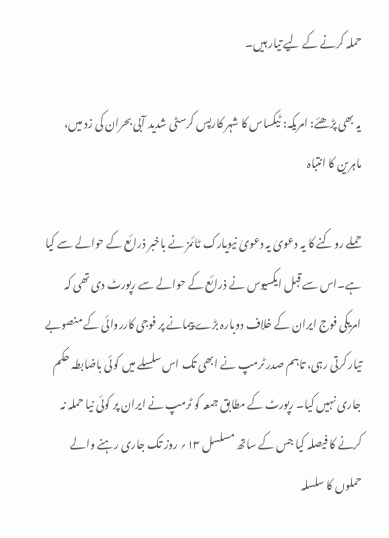حملہ کرنے کے لیے تیار ہیں۔

یہ بھی پڑھئے: امریکہ: ٹیکساس کا شہر کارپس کرسٹی شدید آبی بحران کی زد میں، ماہرین کا انتباہ

حملے روکنے کا یہ دعویٰ یہ دعویٰ نیویارک ٹائمز نے باخبر ذرائع کے حوالے سے کیا ہے۔اس سے قبل ایکسیوس نے ذرائع کے حوالے سے رپورٹ دی تھی کہ امریکی فوج ایران کے خلاف دوبارہ بڑے پیمانے پر فوجی کارروائی کے منصوبے تیار کرتی رہی، تاہم صدر ٹرمپ نے ابھی تک اس سلسلے میں کوئی باضابطہ حکم جاری نہیں کیا۔ رپورٹ کے مطابق جمعہ کو ٹرمپ نے ایران پر کوئی نیا حملہ نہ کرنے کا فیصلہ کیا جس کے ساتھ مسلسل ۱۳؍ روز تک جاری رہنے والے حملوں کا سلسلہ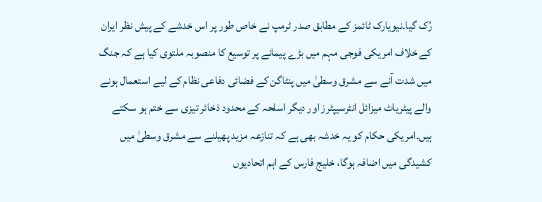رُک گیا۔نیویارک ٹائمز کے مطابق صدر ٹرمپ نے خاص طور پر اس خدشے کے پیش نظر ایران کے خلاف امریکی فوجی مہم میں بڑے پیمانے پر توسیع کا منصوبہ ملتوی کیا ہے کہ جنگ میں شدت آنے سے مشرق وسطیٰ میں پنٹاگن کے فضائی دفاعی نظام کے لیے استعمال ہونے والے پیٹریاٹ میزائل انٹرسیپٹرز اور دیگر اسلحہ کے محدود ذخائر تیزی سے ختم ہو سکتے ہیں۔امریکی حکام کو یہ خدشہ بھی ہے کہ تنازعہ مزید پھیلنے سے مشرق وسطیٰ میں کشیدگی میں اضافہ ہوگا، خلیج فارس کے اہم اتحادیوں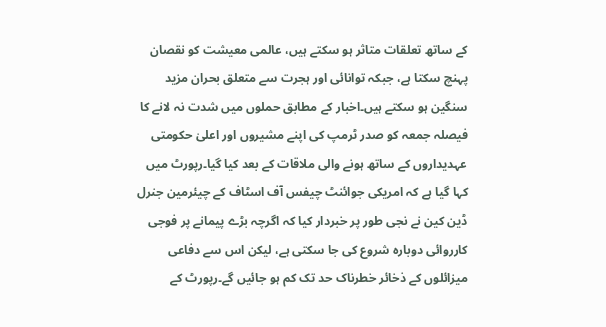کے ساتھ تعلقات متاثر ہو سکتے ہیں، عالمی معیشت کو نقصان پہنچ سکتا ہے، جبکہ توانائی اور ہجرت سے متعلق بحران مزید سنگین ہو سکتے ہیں۔اخبار کے مطابق حملوں میں شدت نہ لانے کا فیصلہ جمعہ کو صدر ٹرمپ کی اپنے مشیروں اور اعلیٰ حکومتی عہدیداروں کے ساتھ ہونے والی ملاقات کے بعد کیا گیا۔رپورٹ میں کہا گیا ہے کہ امریکی جوائنٹ چیفس آف اسٹاف کے چیئرمین جنرل ڈین کین نے نجی طور پر خبردار کیا کہ اگرچہ بڑے پیمانے پر فوجی کارروائی دوبارہ شروع کی جا سکتی ہے، لیکن اس سے دفاعی میزائلوں کے ذخائر خطرناک حد تک کم ہو جائیں گے۔رپورٹ کے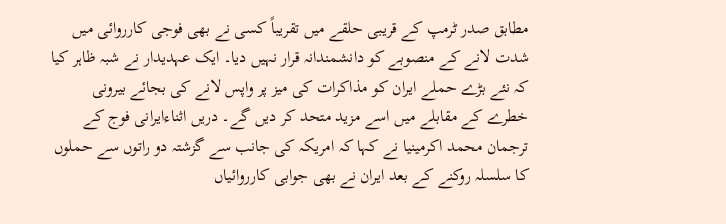مطابق صدر ٹرمپ کے قریبی حلقے میں تقریباً کسی نے بھی فوجی کارروائی میں شدت لانے کے منصوبے کو دانشمندانہ قرار نہیں دیا۔ ایک عہدیدار نے شبہ ظاہر کیا کہ نئے بڑے حملے ایران کو مذاکرات کی میز پر واپس لانے کی بجائے بیرونی خطرے کے مقابلے میں اسے مزید متحد کر دیں گے۔ دریں اثناءایرانی فوج کے ترجمان محمد اکرمینیا نے کہا کہ امریکہ کی جانب سے گزشتہ دو راتوں سے حملوں کا سلسلہ روکنے کے بعد ایران نے بھی جوابی کارروائیاں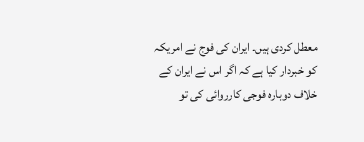معطل کردی ہیں۔ ایران کی فوج نے امریکہ کو خبردار کیا ہے کہ اگر اس نے ایران کے خلاف دوبارہ فوجی کارروائی کی تو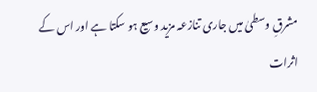مشرقِ وسطیٰ میں جاری تنازعہ مزید وسیع ہو سکتا ہے اور اس کے اثرات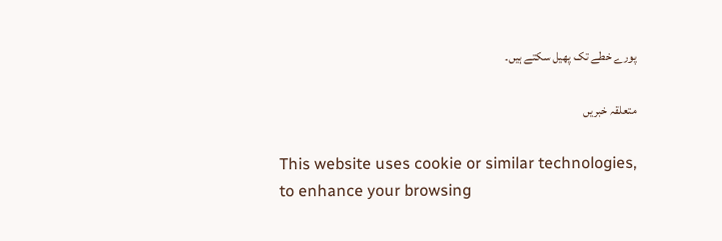پورے خطے تک پھیل سکتے ہیں۔

متعلقہ خبریں

This website uses cookie or similar technologies, to enhance your browsing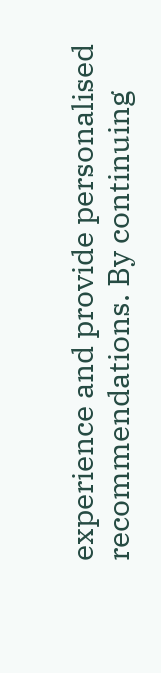experience and provide personalised recommendations. By continuing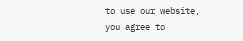to use our website, you agree to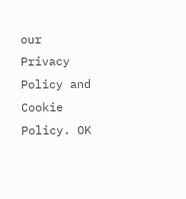our Privacy Policy and Cookie Policy. OK